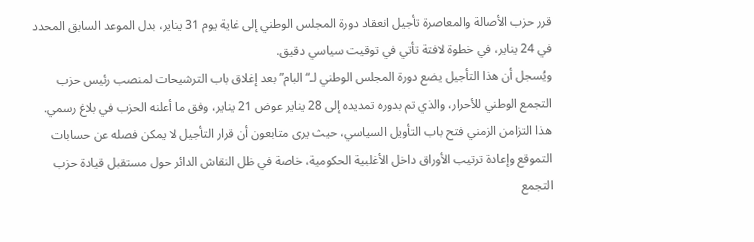قرر حزب الأصالة والمعاصرة تأجيل انعقاد دورة المجلس الوطني إلى غاية يوم 31 يناير، بدل الموعد السابق المحدد في 24 يناير، في خطوة لافتة تأتي في توقيت سياسي دقيق.
ويُسجل أن هذا التأجيل يضع دورة المجلس الوطني لـ“البام” بعد إغلاق باب الترشيحات لمنصب رئيس حزب التجمع الوطني للأحرار، والذي تم بدوره تمديده إلى 28 يناير عوض 21 يناير، وفق ما أعلنه الحزب في بلاغ رسمي.
هذا التزامن الزمني فتح باب التأويل السياسي، حيث يرى متابعون أن قرار التأجيل لا يمكن فصله عن حسابات التموقع وإعادة ترتيب الأوراق داخل الأغلبية الحكومية، خاصة في ظل النقاش الدائر حول مستقبل قيادة حزب التجمع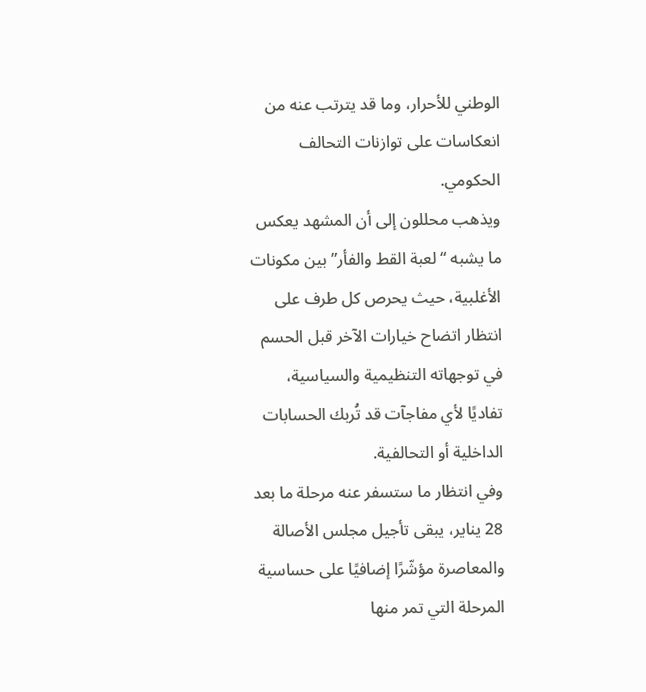الوطني للأحرار، وما قد يترتب عنه من انعكاسات على توازنات التحالف الحكومي.
ويذهب محللون إلى أن المشهد يعكس ما يشبه “لعبة القط والفأر” بين مكونات الأغلبية، حيث يحرص كل طرف على انتظار اتضاح خيارات الآخر قبل الحسم في توجهاته التنظيمية والسياسية، تفاديًا لأي مفاجآت قد تُربك الحسابات الداخلية أو التحالفية.
وفي انتظار ما ستسفر عنه مرحلة ما بعد 28 يناير، يبقى تأجيل مجلس الأصالة والمعاصرة مؤشّرًا إضافيًا على حساسية المرحلة التي تمر منها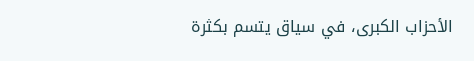الأحزاب الكبرى، في سياق يتسم بكثرة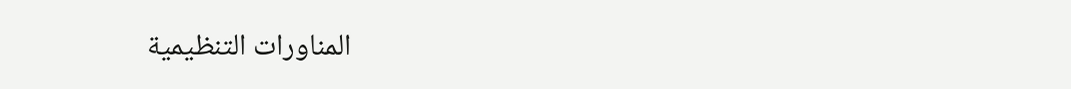المناورات التنظيمية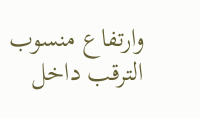وارتفاع منسوب الترقب داخل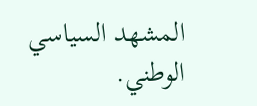المشهد السياسي الوطني.